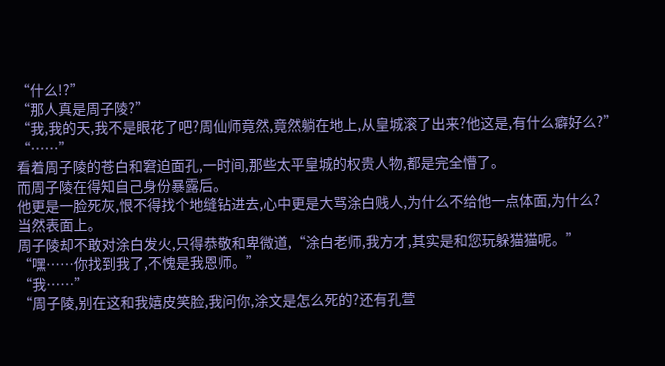“什么!?”
“那人真是周子陵?”
“我,我的天,我不是眼花了吧?周仙师竟然,竟然躺在地上,从皇城滚了出来?他这是,有什么癖好么?”
“……”
看着周子陵的苍白和窘迫面孔,一时间,那些太平皇城的权贵人物,都是完全懵了。
而周子陵在得知自己身份暴露后。
他更是一脸死灰,恨不得找个地缝钻进去,心中更是大骂涂白贱人,为什么不给他一点体面,为什么?
当然表面上。
周子陵却不敢对涂白发火,只得恭敬和卑微道,“涂白老师,我方才,其实是和您玩躲猫猫呢。”
“嘿……你找到我了,不愧是我恩师。”
“我……”
“周子陵,别在这和我嬉皮笑脸,我问你,涂文是怎么死的?还有孔萱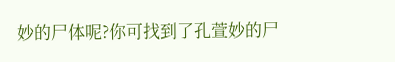妙的尸体呢?你可找到了孔萱妙的尸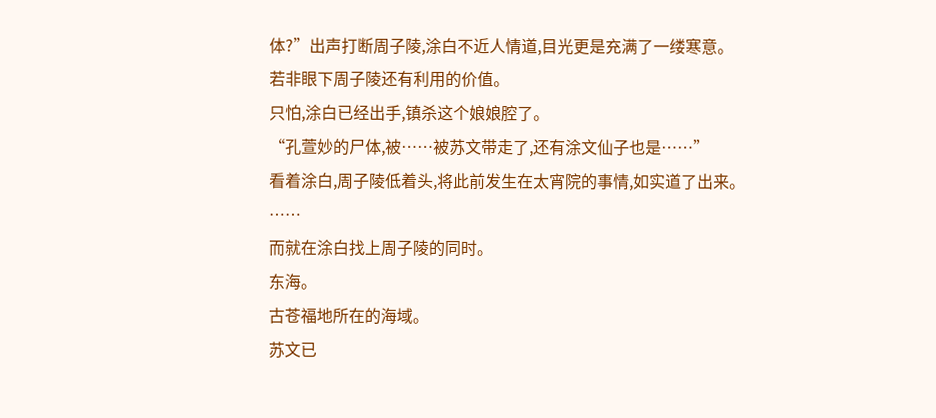体?”出声打断周子陵,涂白不近人情道,目光更是充满了一缕寒意。
若非眼下周子陵还有利用的价值。
只怕,涂白已经出手,镇杀这个娘娘腔了。
“孔萱妙的尸体,被……被苏文带走了,还有涂文仙子也是……”
看着涂白,周子陵低着头,将此前发生在太宵院的事情,如实道了出来。
……
而就在涂白找上周子陵的同时。
东海。
古苍福地所在的海域。
苏文已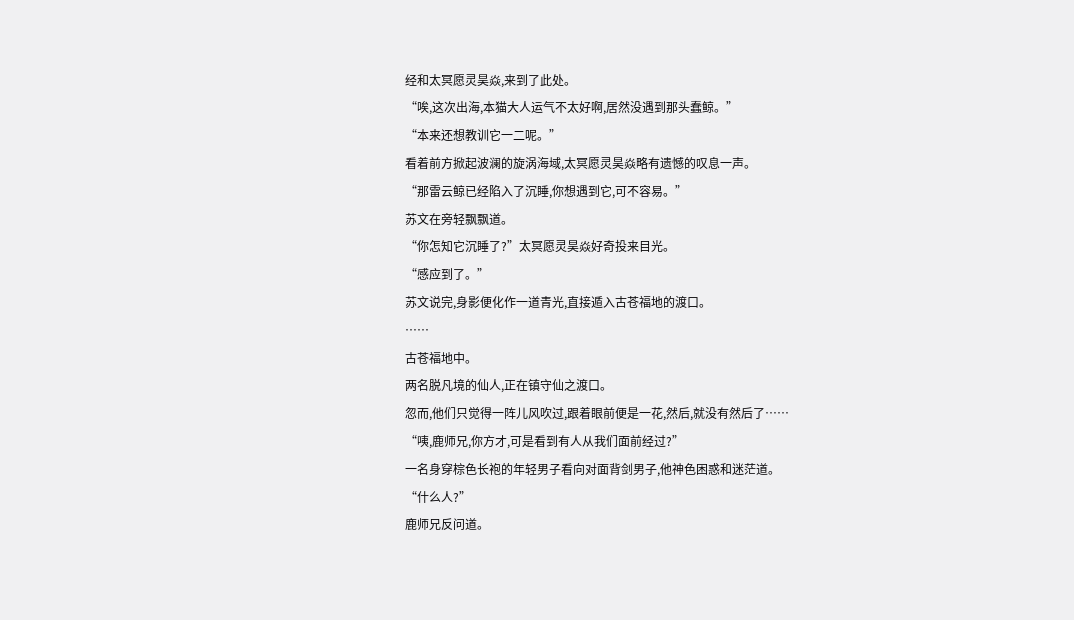经和太冥愿灵昊焱,来到了此处。
“唉,这次出海,本猫大人运气不太好啊,居然没遇到那头蠢鲸。”
“本来还想教训它一二呢。”
看着前方掀起波澜的旋涡海域,太冥愿灵昊焱略有遗憾的叹息一声。
“那雷云鲸已经陷入了沉睡,你想遇到它,可不容易。”
苏文在旁轻飘飘道。
“你怎知它沉睡了?”太冥愿灵昊焱好奇投来目光。
“感应到了。”
苏文说完,身影便化作一道青光,直接遁入古苍福地的渡口。
……
古苍福地中。
两名脱凡境的仙人,正在镇守仙之渡口。
忽而,他们只觉得一阵儿风吹过,跟着眼前便是一花,然后,就没有然后了……
“咦,鹿师兄,你方才,可是看到有人从我们面前经过?”
一名身穿棕色长袍的年轻男子看向对面背剑男子,他神色困惑和迷茫道。
“什么人?”
鹿师兄反问道。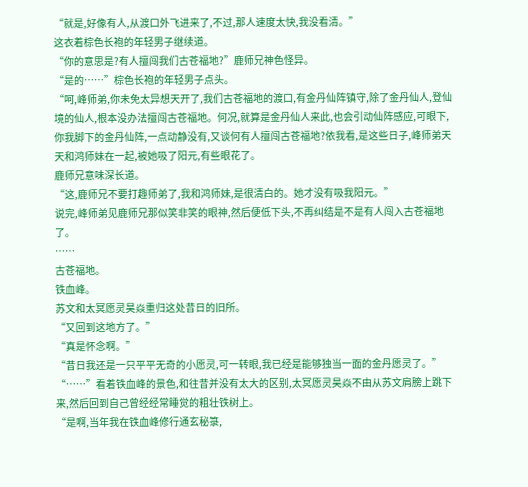“就是,好像有人,从渡口外飞进来了,不过,那人速度太快,我没看清。”
这衣着棕色长袍的年轻男子继续道。
“你的意思是?有人擅闯我们古苍福地?”鹿师兄神色怪异。
“是的……”棕色长袍的年轻男子点头。
“呵,峰师弟,你未免太异想天开了,我们古苍福地的渡口,有金丹仙阵镇守,除了金丹仙人,登仙境的仙人,根本没办法擅闯古苍福地。何况,就算是金丹仙人来此,也会引动仙阵感应,可眼下,你我脚下的金丹仙阵,一点动静没有,又谈何有人擅闯古苍福地?依我看,是这些日子,峰师弟天天和鸿师妹在一起,被她吸了阳元,有些眼花了。
鹿师兄意味深长道。
“这,鹿师兄不要打趣师弟了,我和鸿师妹,是很清白的。她才没有吸我阳元。”
说完,峰师弟见鹿师兄那似笑非笑的眼神,然后便低下头,不再纠结是不是有人闯入古苍福地了。
……
古苍福地。
铁血峰。
苏文和太冥愿灵昊焱重归这处昔日的旧所。
“又回到这地方了。”
“真是怀念啊。”
“昔日我还是一只平平无奇的小愿灵,可一转眼,我已经是能够独当一面的金丹愿灵了。”
“……”看着铁血峰的景色,和往昔并没有太大的区别,太冥愿灵昊焱不由从苏文肩膀上跳下来,然后回到自己曾经经常睡觉的粗壮铁树上。
“是啊,当年我在铁血峰修行通玄秘箓,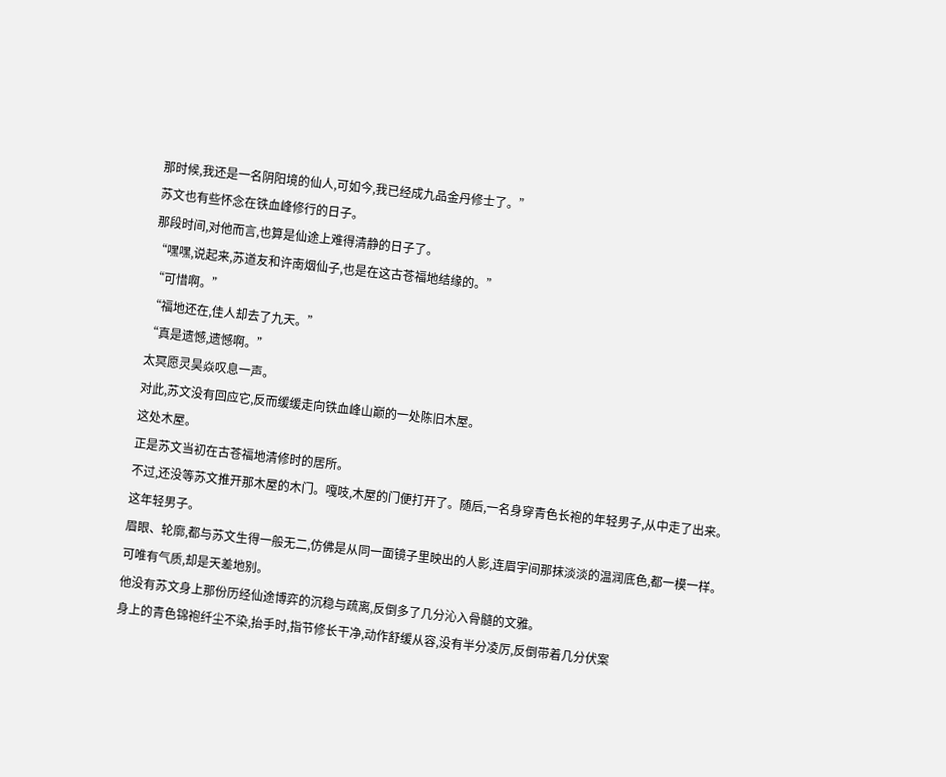那时候,我还是一名阴阳境的仙人,可如今,我已经成九品金丹修士了。”
苏文也有些怀念在铁血峰修行的日子。
那段时间,对他而言,也算是仙途上难得清静的日子了。
“嘿嘿,说起来,苏道友和许南烟仙子,也是在这古苍福地结缘的。”
“可惜啊。”
“福地还在,佳人却去了九天。”
“真是遗憾,遗憾啊。”
太冥愿灵昊焱叹息一声。
对此,苏文没有回应它,反而缓缓走向铁血峰山巅的一处陈旧木屋。
这处木屋。
正是苏文当初在古苍福地清修时的居所。
不过,还没等苏文推开那木屋的木门。嘎吱,木屋的门便打开了。随后,一名身穿青色长袍的年轻男子,从中走了出来。
这年轻男子。
眉眼、轮廓,都与苏文生得一般无二,仿佛是从同一面镜子里映出的人影,连眉宇间那抹淡淡的温润底色,都一模一样。
可唯有气质,却是天差地别。
他没有苏文身上那份历经仙途博弈的沉稳与疏离,反倒多了几分沁入骨髓的文雅。
身上的青色锦袍纤尘不染,抬手时,指节修长干净,动作舒缓从容,没有半分凌厉,反倒带着几分伏案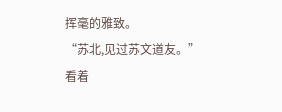挥毫的雅致。
“苏北,见过苏文道友。”
看着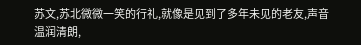苏文,苏北微微一笑的行礼,就像是见到了多年未见的老友,声音温润清朗,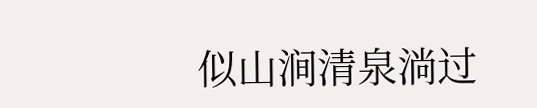似山涧清泉淌过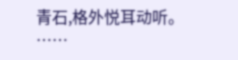青石,格外悦耳动听。
……